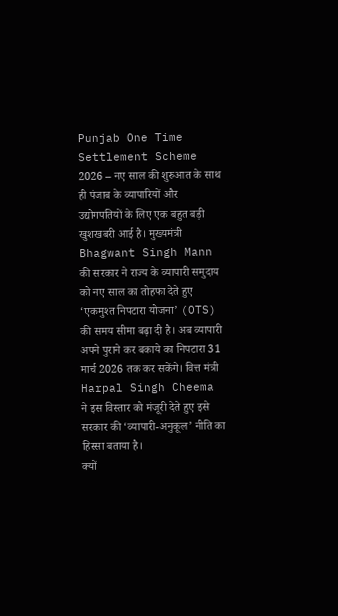Punjab One Time Settlement Scheme 2026 – नए साल की शुरुआत के साथ ही पंजाब के व्यापारियों और उद्योगपतियों के लिए एक बहुत बड़ी खुशखबरी आई है। मुख्यमंत्री Bhagwant Singh Mann की सरकार ने राज्य के व्यापारी समुदाय को नए साल का तोहफा देते हुए ‘एकमुश्त निपटारा योजना’ (OTS) की समय सीमा बढ़ा दी है। अब व्यापारी अपने पुराने कर बकाये का निपटारा 31 मार्च 2026 तक कर सकेंगे। वित्त मंत्री Harpal Singh Cheema ने इस विस्तार को मंजूरी देते हुए इसे सरकार की ‘व्यापारी-अनुकूल’ नीति का हिस्सा बताया है।
क्यों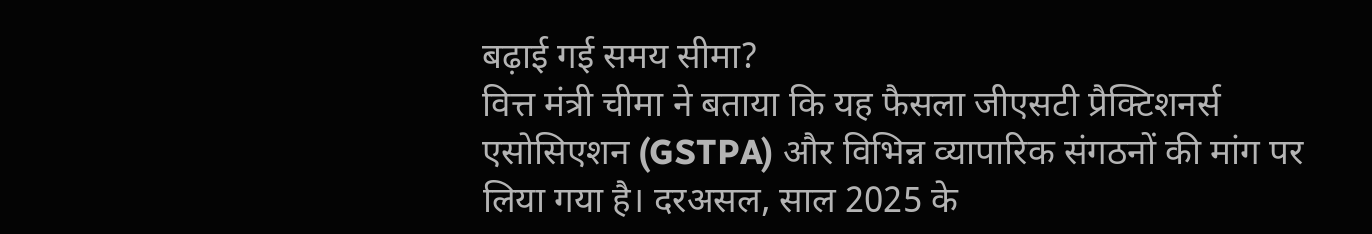बढ़ाई गई समय सीमा?
वित्त मंत्री चीमा ने बताया कि यह फैसला जीएसटी प्रैक्टिशनर्स एसोसिएशन (GSTPA) और विभिन्न व्यापारिक संगठनों की मांग पर लिया गया है। दरअसल, साल 2025 के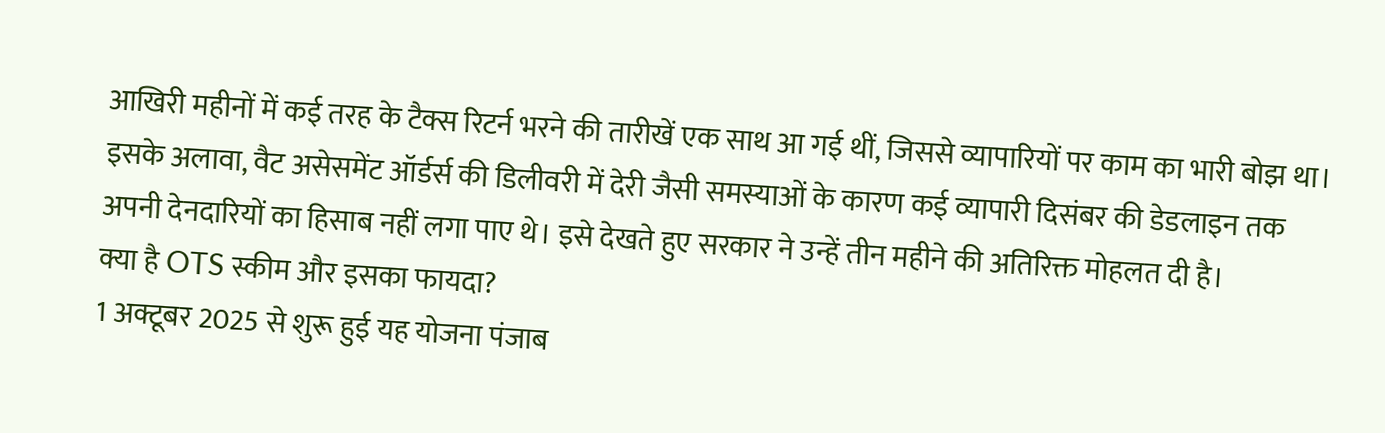आखिरी महीनों में कई तरह के टैक्स रिटर्न भरने की तारीखें एक साथ आ गई थीं, जिससे व्यापारियों पर काम का भारी बोझ था। इसके अलावा, वैट असेसमेंट ऑर्डर्स की डिलीवरी में देरी जैसी समस्याओं के कारण कई व्यापारी दिसंबर की डेडलाइन तक अपनी देनदारियों का हिसाब नहीं लगा पाए थे। इसे देखते हुए सरकार ने उन्हें तीन महीने की अतिरिक्त मोहलत दी है।
क्या है OTS स्कीम और इसका फायदा?
1 अक्टूबर 2025 से शुरू हुई यह योजना पंजाब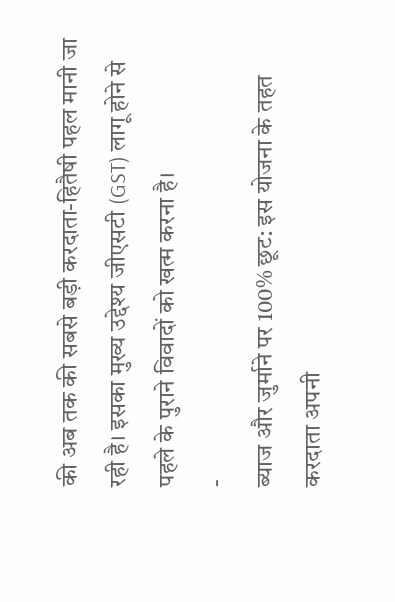की अब तक की सबसे बड़ी करदाता-हितैषी पहल मानी जा रही है। इसका मुख्य उद्देश्य जीएसटी (GST) लागू होने से पहले के पुराने विवादों को खत्म करना है।
-
ब्याज और जुर्माने पर 100% छूट: इस योजना के तहत करदाता अपनी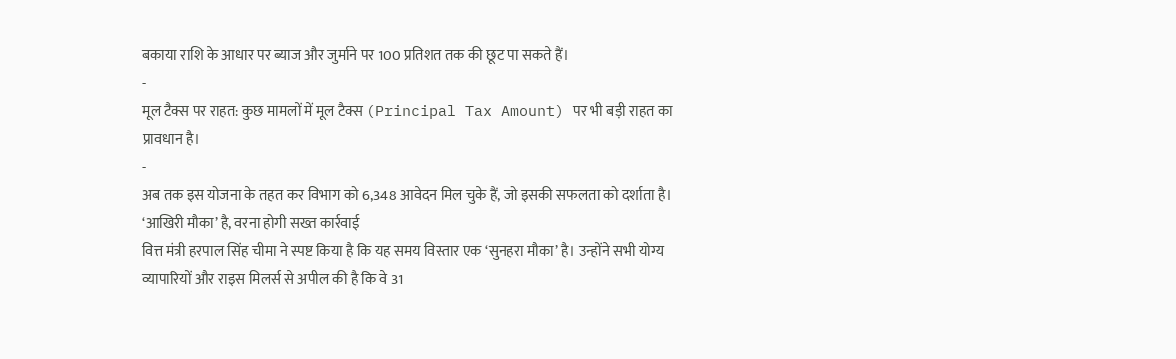बकाया राशि के आधार पर ब्याज और जुर्माने पर 100 प्रतिशत तक की छूट पा सकते हैं।
-
मूल टैक्स पर राहत: कुछ मामलों में मूल टैक्स (Principal Tax Amount) पर भी बड़ी राहत का प्रावधान है।
-
अब तक इस योजना के तहत कर विभाग को 6,348 आवेदन मिल चुके हैं, जो इसकी सफलता को दर्शाता है।
‘आखिरी मौका’ है, वरना होगी सख्त कार्रवाई
वित्त मंत्री हरपाल सिंह चीमा ने स्पष्ट किया है कि यह समय विस्तार एक ‘सुनहरा मौका’ है। उन्होंने सभी योग्य व्यापारियों और राइस मिलर्स से अपील की है कि वे 31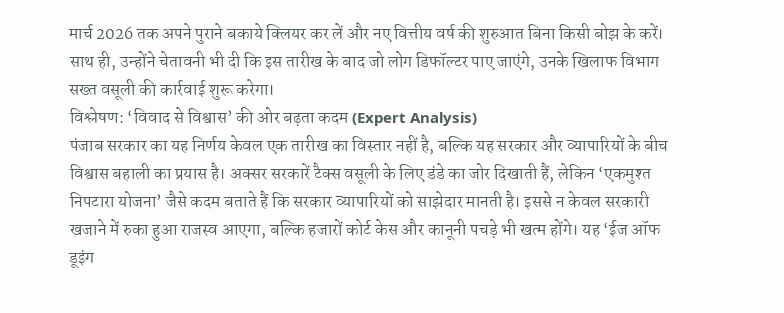मार्च 2026 तक अपने पुराने बकाये क्लियर कर लें और नए वित्तीय वर्ष की शुरुआत बिना किसी बोझ के करें। साथ ही, उन्होंने चेतावनी भी दी कि इस तारीख के बाद जो लोग डिफॉल्टर पाए जाएंगे, उनके खिलाफ विभाग सख्त वसूली की कार्रवाई शुरू करेगा।
विश्लेषण: ‘विवाद से विश्वास’ की ओर बढ़ता कदम (Expert Analysis)
पंजाब सरकार का यह निर्णय केवल एक तारीख का विस्तार नहीं है, बल्कि यह सरकार और व्यापारियों के बीच विश्वास बहाली का प्रयास है। अक्सर सरकारें टैक्स वसूली के लिए डंडे का जोर दिखाती हैं, लेकिन ‘एकमुश्त निपटारा योजना’ जैसे कदम बताते हैं कि सरकार व्यापारियों को साझेदार मानती है। इससे न केवल सरकारी खजाने में रुका हुआ राजस्व आएगा, बल्कि हजारों कोर्ट केस और कानूनी पचड़े भी खत्म होंगे। यह ‘ईज ऑफ डूइंग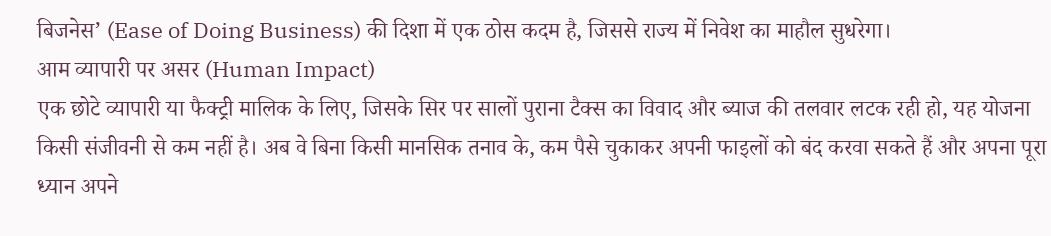बिजनेस’ (Ease of Doing Business) की दिशा में एक ठोस कदम है, जिससे राज्य में निवेश का माहौल सुधरेगा।
आम व्यापारी पर असर (Human Impact)
एक छोटे व्यापारी या फैक्ट्री मालिक के लिए, जिसके सिर पर सालों पुराना टैक्स का विवाद और ब्याज की तलवार लटक रही हो, यह योजना किसी संजीवनी से कम नहीं है। अब वे बिना किसी मानसिक तनाव के, कम पैसे चुकाकर अपनी फाइलों को बंद करवा सकते हैं और अपना पूरा ध्यान अपने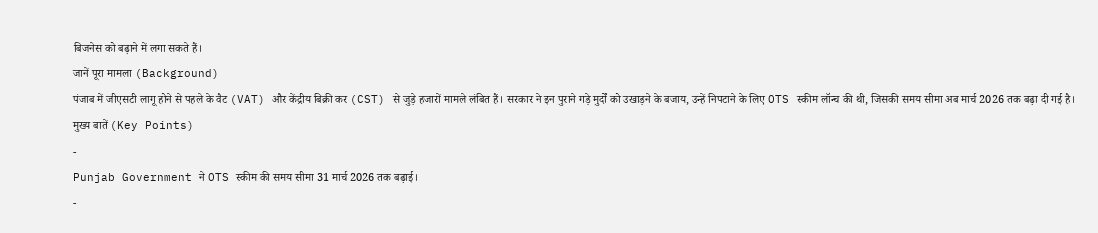बिजनेस को बढ़ाने में लगा सकते हैं।
जानें पूरा मामला (Background)
पंजाब में जीएसटी लागू होने से पहले के वैट (VAT) और केंद्रीय बिक्री कर (CST) से जुड़े हजारों मामले लंबित हैं। सरकार ने इन पुराने गड़े मुर्दों को उखाड़ने के बजाय, उन्हें निपटाने के लिए OTS स्कीम लॉन्च की थी, जिसकी समय सीमा अब मार्च 2026 तक बढ़ा दी गई है।
मुख्य बातें (Key Points)
-
Punjab Government ने OTS स्कीम की समय सीमा 31 मार्च 2026 तक बढ़ाई।
-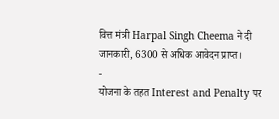वित्त मंत्री Harpal Singh Cheema ने दी जानकारी, 6300 से अधिक आवेदन प्राप्त।
-
योजना के तहत Interest and Penalty पर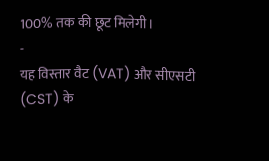100% तक की छूट मिलेगी।
-
यह विस्तार वैट (VAT) और सीएसटी (CST) के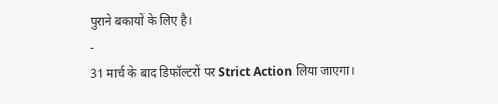पुराने बकायों के लिए है।
-
31 मार्च के बाद डिफॉल्टरों पर Strict Action लिया जाएगा।